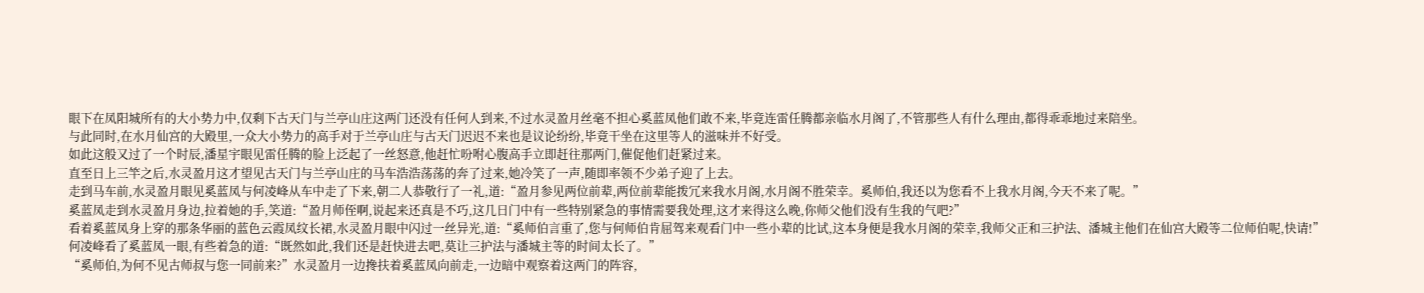眼下在凤阳城所有的大小势力中,仅剩下古天门与兰亭山庄这两门还没有任何人到来,不过水灵盈月丝毫不担心奚蓝凤他们敢不来,毕竟连雷任腾都亲临水月阁了,不管那些人有什么理由,都得乖乖地过来陪坐。
与此同时,在水月仙宫的大殿里,一众大小势力的高手对于兰亭山庄与古天门迟迟不来也是议论纷纷,毕竟干坐在这里等人的滋味并不好受。
如此这般又过了一个时辰,潘星宇眼见雷任腾的脸上泛起了一丝怒意,他赶忙吩咐心腹高手立即赶往那两门,催促他们赶紧过来。
直至日上三竿之后,水灵盈月这才望见古天门与兰亭山庄的马车浩浩荡荡的奔了过来,她冷笑了一声,随即率领不少弟子迎了上去。
走到马车前,水灵盈月眼见奚蓝凤与何凌峰从车中走了下来,朝二人恭敬行了一礼,道:“盈月参见两位前辈,两位前辈能拨冗来我水月阁,水月阁不胜荣幸。奚师伯,我还以为您看不上我水月阁,今天不来了呢。”
奚蓝凤走到水灵盈月身边,拉着她的手,笑道:“盈月师侄啊,说起来还真是不巧,这几日门中有一些特别紧急的事情需要我处理,这才来得这么晚,你师父他们没有生我的气吧?”
看着奚蓝凤身上穿的那条华丽的蓝色云霞凤纹长裙,水灵盈月眼中闪过一丝异光,道:“奚师伯言重了,您与何师伯肯屈驾来观看门中一些小辈的比试,这本身便是我水月阁的荣幸,我师父正和三护法、潘城主他们在仙宫大殿等二位师伯呢,快请!”
何凌峰看了奚蓝凤一眼,有些着急的道:“既然如此,我们还是赶快进去吧,莫让三护法与潘城主等的时间太长了。”
“奚师伯,为何不见古师叔与您一同前来?”水灵盈月一边搀扶着奚蓝凤向前走,一边暗中观察着这两门的阵容,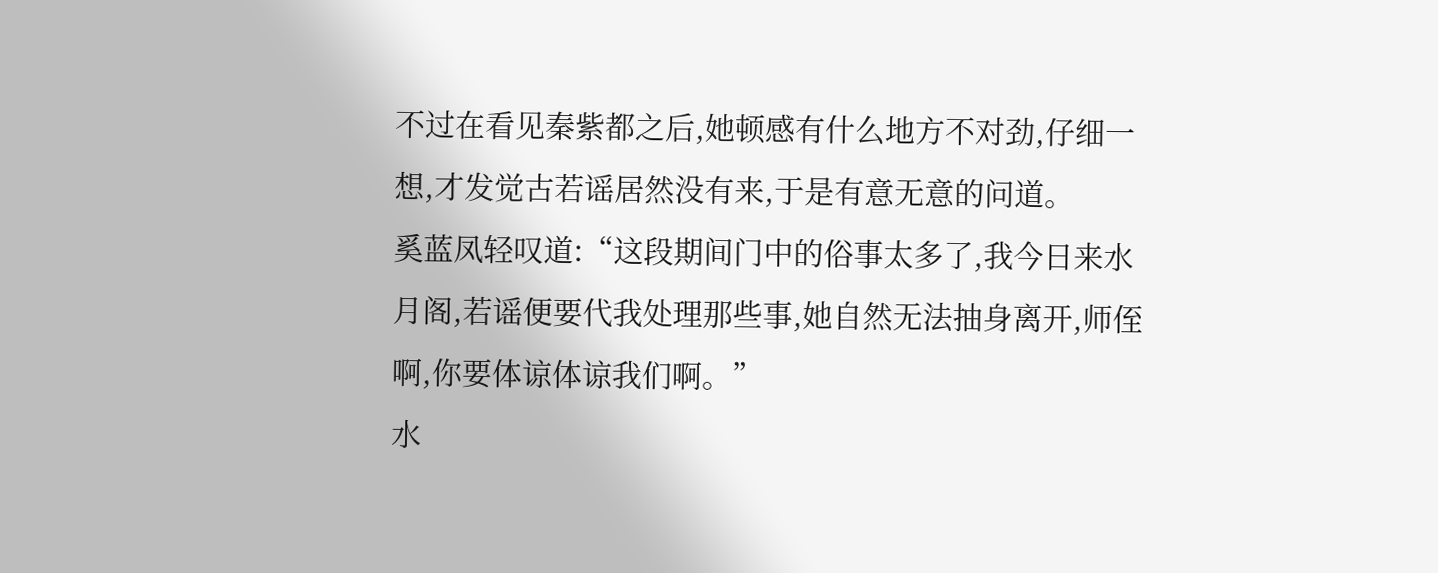不过在看见秦紫都之后,她顿感有什么地方不对劲,仔细一想,才发觉古若谣居然没有来,于是有意无意的问道。
奚蓝凤轻叹道:“这段期间门中的俗事太多了,我今日来水月阁,若谣便要代我处理那些事,她自然无法抽身离开,师侄啊,你要体谅体谅我们啊。”
水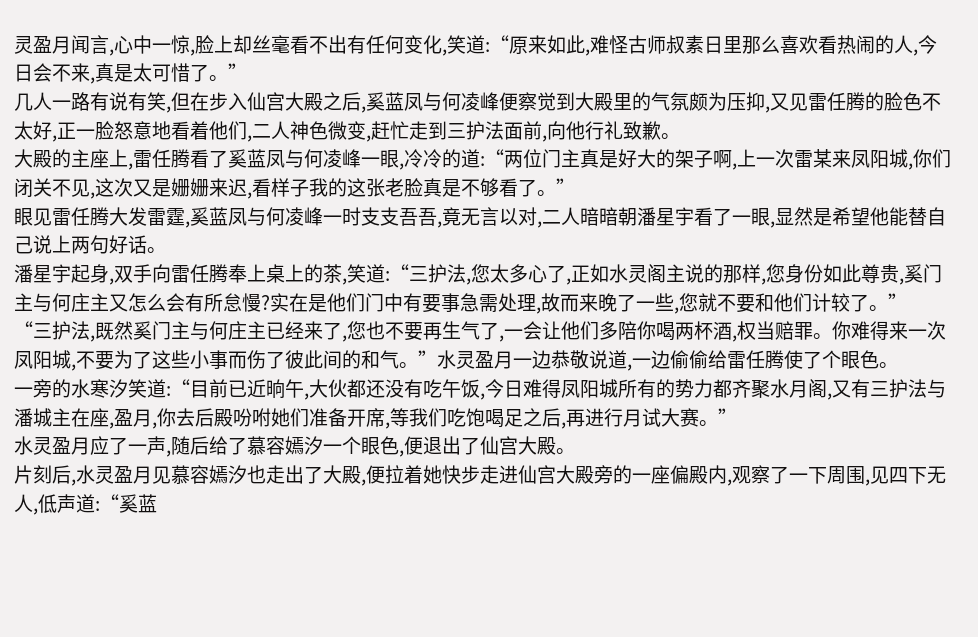灵盈月闻言,心中一惊,脸上却丝毫看不出有任何变化,笑道:“原来如此,难怪古师叔素日里那么喜欢看热闹的人,今日会不来,真是太可惜了。”
几人一路有说有笑,但在步入仙宫大殿之后,奚蓝凤与何凌峰便察觉到大殿里的气氛颇为压抑,又见雷任腾的脸色不太好,正一脸怒意地看着他们,二人神色微变,赶忙走到三护法面前,向他行礼致歉。
大殿的主座上,雷任腾看了奚蓝凤与何凌峰一眼,冷冷的道:“两位门主真是好大的架子啊,上一次雷某来凤阳城,你们闭关不见,这次又是姗姗来迟,看样子我的这张老脸真是不够看了。”
眼见雷任腾大发雷霆,奚蓝凤与何凌峰一时支支吾吾,竟无言以对,二人暗暗朝潘星宇看了一眼,显然是希望他能替自己说上两句好话。
潘星宇起身,双手向雷任腾奉上桌上的茶,笑道:“三护法,您太多心了,正如水灵阁主说的那样,您身份如此尊贵,奚门主与何庄主又怎么会有所怠慢?实在是他们门中有要事急需处理,故而来晚了一些,您就不要和他们计较了。”
“三护法,既然奚门主与何庄主已经来了,您也不要再生气了,一会让他们多陪你喝两杯酒,权当赔罪。你难得来一次凤阳城,不要为了这些小事而伤了彼此间的和气。”水灵盈月一边恭敬说道,一边偷偷给雷任腾使了个眼色。
一旁的水寒汐笑道:“目前已近晌午,大伙都还没有吃午饭,今日难得凤阳城所有的势力都齐聚水月阁,又有三护法与潘城主在座,盈月,你去后殿吩咐她们准备开席,等我们吃饱喝足之后,再进行月试大赛。”
水灵盈月应了一声,随后给了慕容嫣汐一个眼色,便退出了仙宫大殿。
片刻后,水灵盈月见慕容嫣汐也走出了大殿,便拉着她快步走进仙宫大殿旁的一座偏殿内,观察了一下周围,见四下无人,低声道:“奚蓝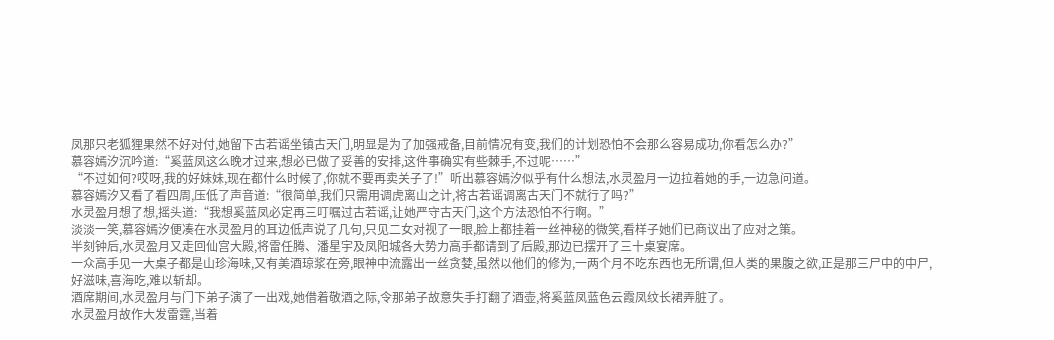凤那只老狐狸果然不好对付,她留下古若谣坐镇古天门,明显是为了加强戒备,目前情况有变,我们的计划恐怕不会那么容易成功,你看怎么办?”
慕容嫣汐沉吟道:“奚蓝凤这么晚才过来,想必已做了妥善的安排,这件事确实有些棘手,不过呢……”
“不过如何?哎呀,我的好妹妹,现在都什么时候了,你就不要再卖关子了!”听出慕容嫣汐似乎有什么想法,水灵盈月一边拉着她的手,一边急问道。
慕容嫣汐又看了看四周,压低了声音道:“很简单,我们只需用调虎离山之计,将古若谣调离古天门不就行了吗?”
水灵盈月想了想,摇头道:“我想奚蓝凤必定再三叮嘱过古若谣,让她严守古天门,这个方法恐怕不行啊。”
淡淡一笑,慕容嫣汐便凑在水灵盈月的耳边低声说了几句,只见二女对视了一眼,脸上都挂着一丝神秘的微笑,看样子她们已商议出了应对之策。
半刻钟后,水灵盈月又走回仙宫大殿,将雷任腾、潘星宇及凤阳城各大势力高手都请到了后殿,那边已摆开了三十桌宴席。
一众高手见一大桌子都是山珍海味,又有美酒琼浆在旁,眼神中流露出一丝贪婪,虽然以他们的修为,一两个月不吃东西也无所谓,但人类的果腹之欲,正是那三尸中的中尸,好滋味,喜海吃,难以斩却。
酒席期间,水灵盈月与门下弟子演了一出戏,她借着敬酒之际,令那弟子故意失手打翻了酒壶,将奚蓝凤蓝色云霞凤纹长裙弄脏了。
水灵盈月故作大发雷霆,当着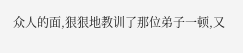众人的面,狠狠地教训了那位弟子一顿,又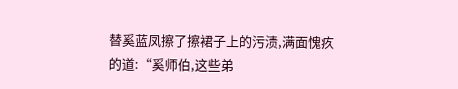替奚蓝凤擦了擦裙子上的污渍,满面愧疚的道:“奚师伯,这些弟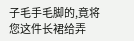子毛手毛脚的,竟将您这件长裙给弄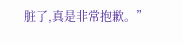脏了,真是非常抱歉。”